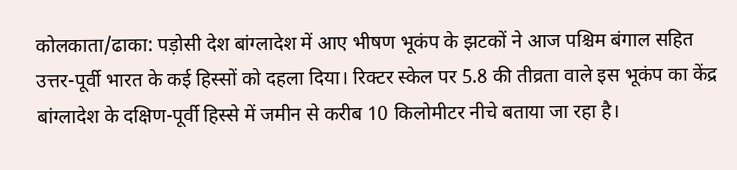कोलकाता/ढाका: पड़ोसी देश बांग्लादेश में आए भीषण भूकंप के झटकों ने आज पश्चिम बंगाल सहित उत्तर-पूर्वी भारत के कई हिस्सों को दहला दिया। रिक्टर स्केल पर 5.8 की तीव्रता वाले इस भूकंप का केंद्र बांग्लादेश के दक्षिण-पूर्वी हिस्से में जमीन से करीब 10 किलोमीटर नीचे बताया जा रहा है।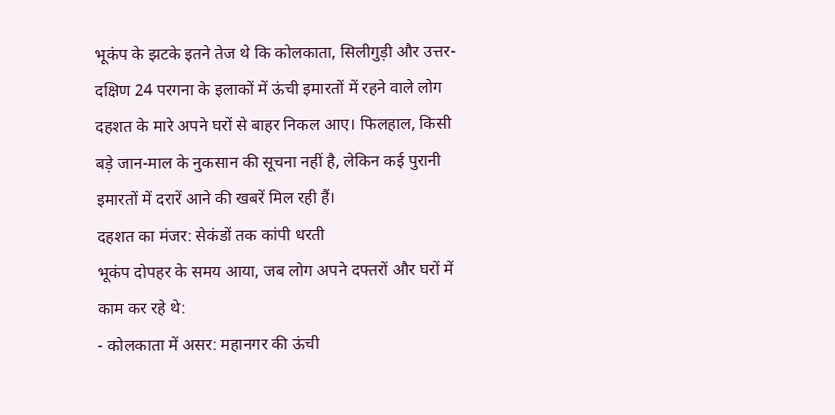भूकंप के झटके इतने तेज थे कि कोलकाता, सिलीगुड़ी और उत्तर-दक्षिण 24 परगना के इलाकों में ऊंची इमारतों में रहने वाले लोग दहशत के मारे अपने घरों से बाहर निकल आए। फिलहाल, किसी बड़े जान-माल के नुकसान की सूचना नहीं है, लेकिन कई पुरानी इमारतों में दरारें आने की खबरें मिल रही हैं।
दहशत का मंजर: सेकंडों तक कांपी धरती
भूकंप दोपहर के समय आया, जब लोग अपने दफ्तरों और घरों में काम कर रहे थे:
- कोलकाता में असर: महानगर की ऊंची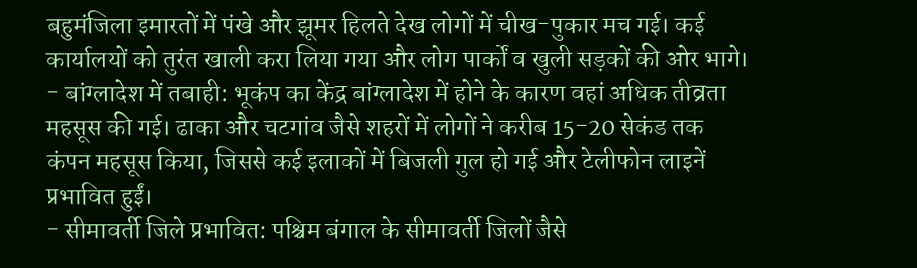बहुमंजिला इमारतों में पंखे और झूमर हिलते देख लोगों में चीख-पुकार मच गई। कई कार्यालयों को तुरंत खाली करा लिया गया और लोग पार्कों व खुली सड़कों की ओर भागे।
- बांग्लादेश में तबाही: भूकंप का केंद्र बांग्लादेश में होने के कारण वहां अधिक तीव्रता महसूस की गई। ढाका और चटगांव जैसे शहरों में लोगों ने करीब 15-20 सेकंड तक कंपन महसूस किया, जिससे कई इलाकों में बिजली गुल हो गई और टेलीफोन लाइनें प्रभावित हुईं।
- सीमावर्ती जिले प्रभावित: पश्चिम बंगाल के सीमावर्ती जिलों जैसे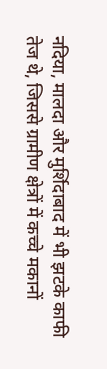नदिया, मालदा और मुर्शिदाबाद में भी झटके काफी तेज थे, जिससे ग्रामीण क्षेत्रों में कच्चे मकानों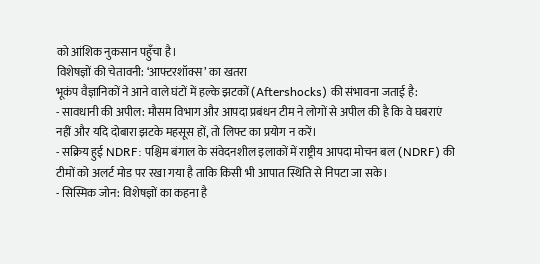को आंशिक नुकसान पहुँचा है।
विशेषज्ञों की चेतावनी: ‘आफ्टरशॉक्स’ का खतरा
भूकंप वैज्ञानिकों ने आने वाले घंटों में हल्के झटकों (Aftershocks) की संभावना जताई है:
- सावधानी की अपील: मौसम विभाग और आपदा प्रबंधन टीम ने लोगों से अपील की है कि वे घबराएं नहीं और यदि दोबारा झटके महसूस हों, तो लिफ्ट का प्रयोग न करें।
- सक्रिय हुई NDRF: पश्चिम बंगाल के संवेदनशील इलाकों में राष्ट्रीय आपदा मोचन बल (NDRF) की टीमों को अलर्ट मोड पर रखा गया है ताकि किसी भी आपात स्थिति से निपटा जा सके।
- सिस्मिक जोन: विशेषज्ञों का कहना है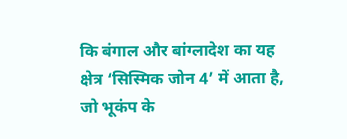कि बंगाल और बांग्लादेश का यह क्षेत्र ‘सिस्मिक जोन 4’ में आता है, जो भूकंप के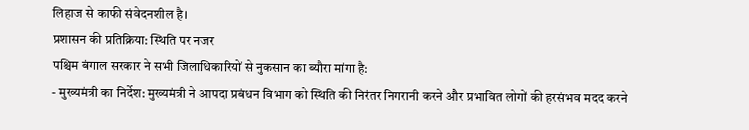लिहाज से काफी संवेदनशील है।
प्रशासन की प्रतिक्रिया: स्थिति पर नजर
पश्चिम बंगाल सरकार ने सभी जिलाधिकारियों से नुकसान का ब्यौरा मांगा है:
- मुख्यमंत्री का निर्देश: मुख्यमंत्री ने आपदा प्रबंधन विभाग को स्थिति की निरंतर निगरानी करने और प्रभावित लोगों की हरसंभव मदद करने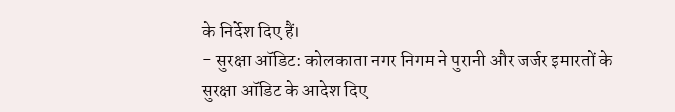के निर्देश दिए हैं।
- सुरक्षा ऑडिट: कोलकाता नगर निगम ने पुरानी और जर्जर इमारतों के सुरक्षा ऑडिट के आदेश दिए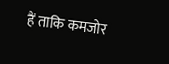हैं ताकि कमजोर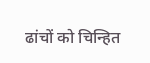ढांचों को चिन्हित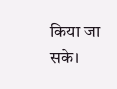किया जा सके।